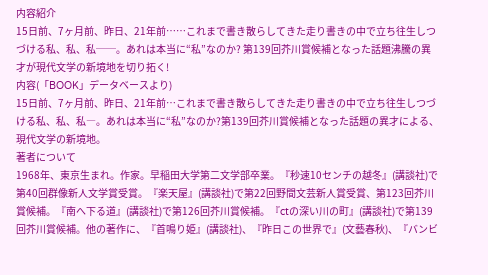内容紹介
15日前、7ヶ月前、昨日、21年前……これまで書き散らしてきた走り書きの中で立ち往生しつづける私、私、私──。あれは本当に“私”なのか? 第139回芥川賞候補となった話題沸騰の異才が現代文学の新境地を切り拓く!
内容(「BOOK」データベースより)
15日前、7ヶ月前、昨日、21年前…これまで書き散らしてきた走り書きの中で立ち往生しつづける私、私、私―。あれは本当に“私”なのか?第139回芥川賞候補となった話題の異才による、現代文学の新境地。
著者について
1968年、東京生まれ。作家。早稲田大学第二文学部卒業。『秒速10センチの越冬』(講談社)で第40回群像新人文学賞受賞。『楽天屋』(講談社)で第22回野間文芸新人賞受賞、第123回芥川賞候補。『南へ下る道』(講談社)で第126回芥川賞候補。『ctの深い川の町』(講談社)で第139回芥川賞候補。他の著作に、『首鳴り姫』(講談社)、『昨日この世界で』(文藝春秋)、『バンビ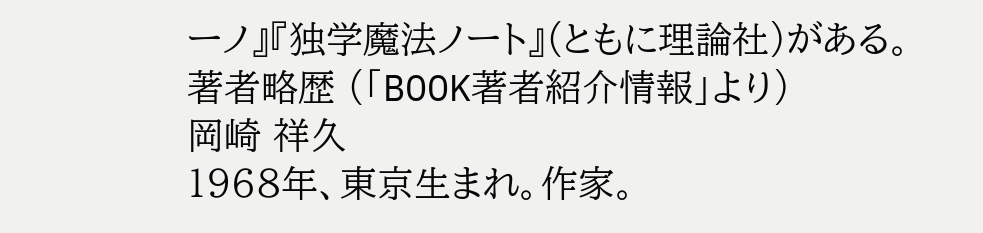ーノ』『独学魔法ノート』(ともに理論社)がある。
著者略歴 (「BOOK著者紹介情報」より)
岡崎 祥久
1968年、東京生まれ。作家。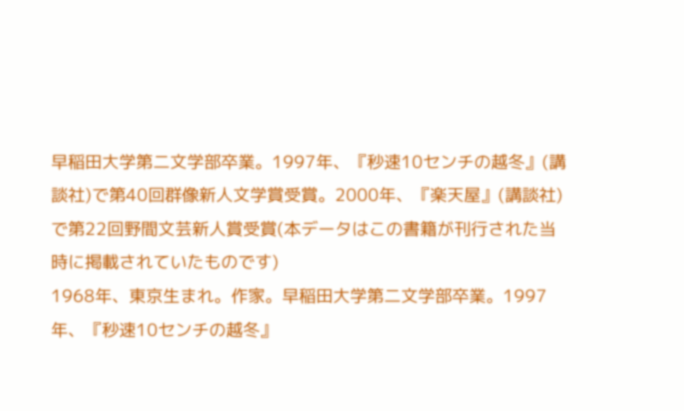早稲田大学第二文学部卒業。1997年、『秒速10センチの越冬』(講談社)で第40回群像新人文学賞受賞。2000年、『楽天屋』(講談社)で第22回野間文芸新人賞受賞(本データはこの書籍が刊行された当時に掲載されていたものです)
1968年、東京生まれ。作家。早稲田大学第二文学部卒業。1997年、『秒速10センチの越冬』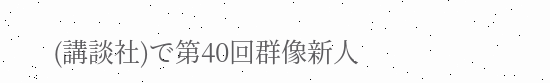(講談社)で第40回群像新人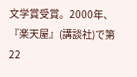文学賞受賞。2000年、『楽天屋』(講談社)で第22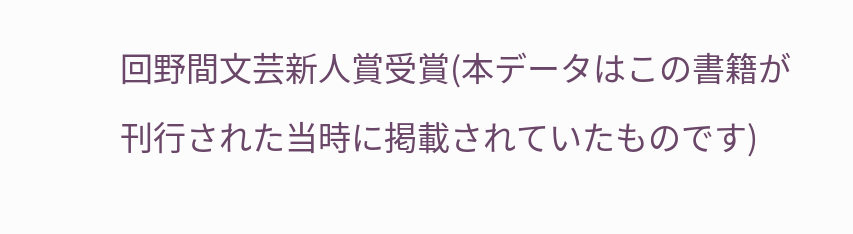回野間文芸新人賞受賞(本データはこの書籍が刊行された当時に掲載されていたものです)